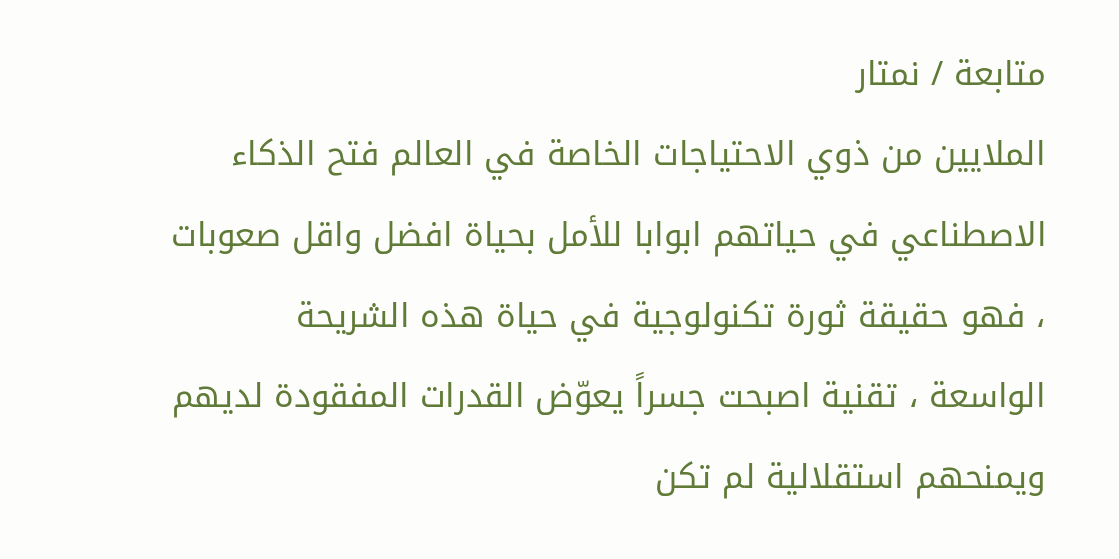متابعة / نمتار
الملايين من ذوي الاحتياجات الخاصة في العالم فتح الذكاء الاصطناعي في حياتهم ابوابا للأمل بحياة افضل واقل صعوبات ، فهو حقيقة ثورة تكنولوجية في حياة هذه الشريحة الواسعة ، تقنية اصبحت جسراً يعوّض القدرات المفقودة لديهم ويمنحهم استقلالية لم تكن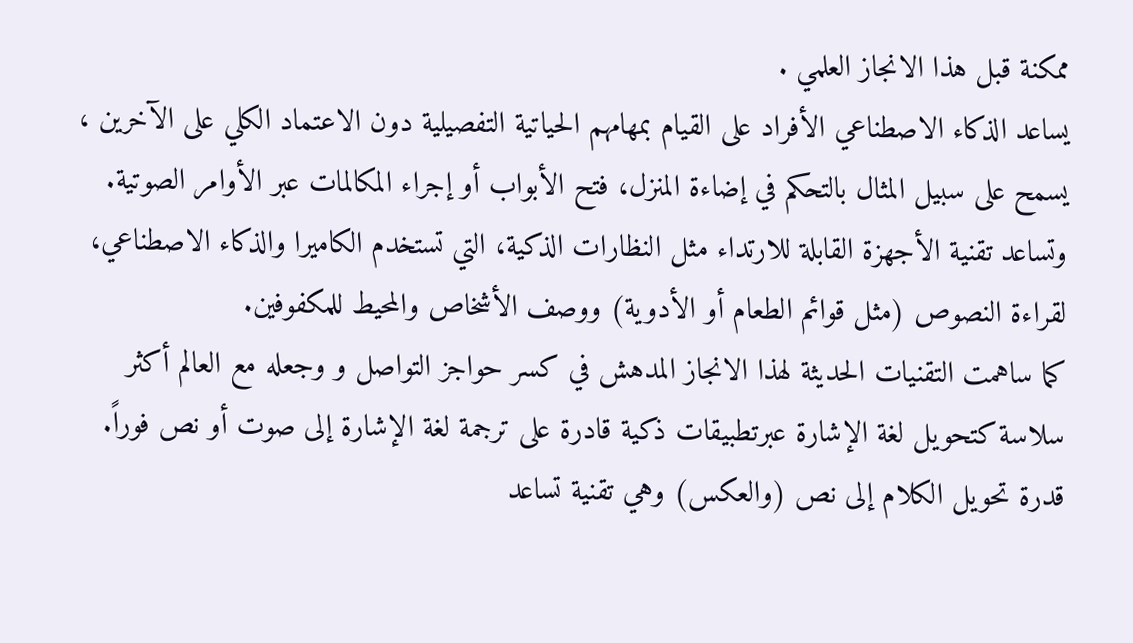ممكنة قبل هذا الانجاز العلمي .
يساعد الذكاء الاصطناعي الأفراد على القيام بمهامهم الحياتية التفصيلية دون الاعتماد الكلي على الآخرين ، يسمح على سبيل المثال بالتحكم في إضاءة المنزل، فتح الأبواب أو إجراء المكالمات عبر الأوامر الصوتية.
وتساعد تقنية الأجهزة القابلة للارتداء مثل النظارات الذكية، التي تستخدم الكاميرا والذكاء الاصطناعي، لقراءة النصوص (مثل قوائم الطعام أو الأدوية) ووصف الأشخاص والمحيط للمكفوفين.
كما ساهمت التقنيات الحديثة لهذا الانجاز المدهش في كسر حواجز التواصل و وجعله مع العالم أكثر سلاسة كتحويل لغة الإشارة عبرتطبيقات ذكية قادرة على ترجمة لغة الإشارة إلى صوت أو نص فوراً.
قدرة تحويل الكلام إلى نص (والعكس) وهي تقنية تساعد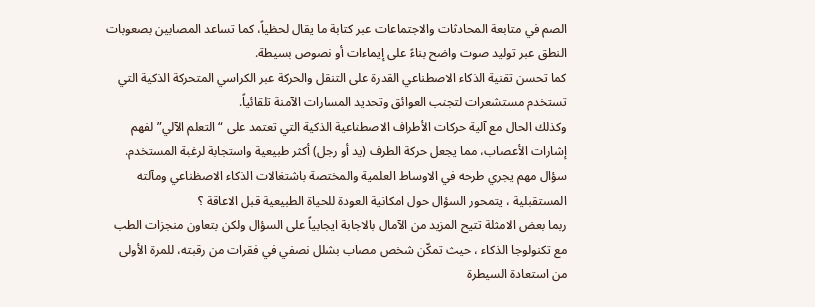الصم في متابعة المحادثات والاجتماعات عبر كتابة ما يقال لحظياً، كما تساعد المصابين بصعوبات النطق عبر توليد صوت واضح بناءً على إيماءات أو نصوص بسيطة.
كما تحسن تقنية الذكاء الاصطناعي القدرة على التنقل والحركة عبر الكراسي المتحركة الذكية التي تستخدم مستشعرات لتجنب العوائق وتحديد المسارات الآمنة تلقائياً.
وكذلك الحال مع آلية حركات الأطراف الاصطناعية الذكية التي تعتمد على “التعلم الآلي” لفهم إشارات الأعصاب، مما يجعل حركة الطرف (يد أو رجل) أكثر طبيعية واستجابة لرغبة المستخدم.
سؤال مهم يجري طرحه في الاوساط العلمية والمختصة باشتغالات الذكاء الاصظناعي ومآلته المستقبلية ، يتمحور السؤال حول امكانية العودة للحياة الطبيعية قبل الاعاقة ؟
ربما بعض الامثلة تتيح المزيد من الآمال بالاجابة ايجابياً على السؤال ولكن بتعاون منجزات الطب مع تكنولوجا الذكاء ، حيث تمكّن شخص مصاب بشلل نصفي في فقرات من رقبته، للمرة الأولى من استعادة السيطرة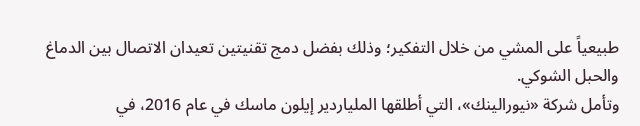طبيعياً على المشي من خلال التفكير؛ وذلك بفضل دمج تقنيتين تعيدان الاتصال بين الدماغ والحبل الشوكي.
وتأمل شركة «نيورالينك»، التي أطلقها الملياردير إيلون ماسك في عام 2016، في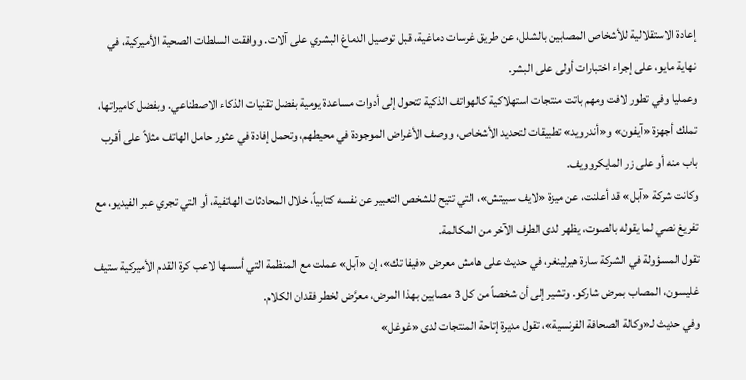إعادة الاستقلالية للأشخاص المصابين بالشلل، عن طريق غرسات دماغية، قبل توصيل الدماغ البشري على آلات. ووافقت السلطات الصحية الأميركية، في نهاية مايو، على إجراء اختبارات أولى على البشر.
وعمليا وفي تطور لافت ومهم باتت منتجات استهلاكية كالهواتف الذكية تتحول إلى أدوات مساعدة يومية بفضل تقنيات الذكاء الاصطناعي. وبفضل كاميراتها، تملك أجهزة «آيفون» و«أندرويد» تطبيقات لتحديد الأشخاص، ووصف الأغراض الموجودة في محيطهم، وتحمل إفادة في عثور حامل الهاتف مثلاً على أقرب باب منه أو على زر المايكروويف.
وكانت شركة «آبل» قد أعلنت، عن ميزة «لايف سبيتش»، التي تتيح للشخص التعبير عن نفسه كتابياً، خلال المحادثات الهاتفية، أو التي تجري عبر الفيديو، مع تفريغ نصي لما يقوله بالصوت، يظهر لدى الطرف الآخر من المكالمة.
تقول المسؤولة في الشركة سارة هيرلينغر، في حديث على هامش معرض «فيفا تك»، إن «آبل» عملت مع المنظمة التي أسسها لاعب كرة القدم الأميركية ستيف غليسون، المصاب بمرض شاركو. وتشير إلى أن شخصاً من كل 3 مصابين بهذا المرض، معرَّض لخطر فقدان الكلام.
وفي حديث لـ«وكالة الصحافة الفرنسية»، تقول مديرة إتاحة المنتجات لدى «غوغل»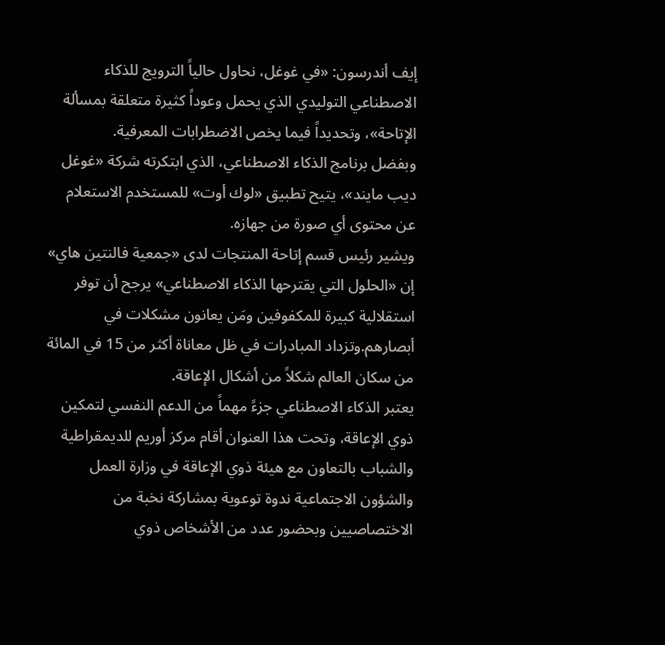إيف أندرسون: «في غوغل، نحاول حالياً الترويج للذكاء الاصطناعي التوليدي الذي يحمل وعوداً كثيرة متعلقة بمسألة الإتاحة»، وتحديداً فيما يخص الاضطرابات المعرفية.
وبفضل برنامج الذكاء الاصطناعي، الذي ابتكرته شركة «غوغل ديب مايند»، يتيح تطبيق «لوك أوت» للمستخدم الاستعلام عن محتوى أي صورة من جهازه.
ويشير رئيس قسم إتاحة المنتجات لدى «جمعية فالنتين هاي» إن «الحلول التي يقترحها الذكاء الاصطناعي» يرجح أن توفر استقلالية كبيرة للمكفوفين ومَن يعانون مشكلات في أبصارهم.وتزداد المبادرات في ظل معاناة أكثر من 15 في المائة من سكان العالم شكلاً من أشكال الإعاقة.
يعتبر الذكاء الاصطناعي جزءً مهماً من الدعم النفسي لتمكين ذوي الإعاقة، وتحت هذا العنوان أقام مركز أوريم للديمقراطية والشباب بالتعاون مع هيئة ذوي الإعاقة في وزارة العمل والشؤون الاجتماعية ندوة توعوية بمشاركة نخبة من الاختصاصيين وبحضور عدد من الأشخاص ذوي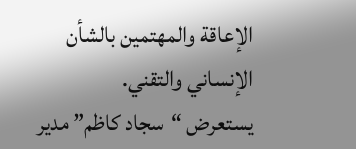الإعاقة والمهتمين بالشأن الإنساني والتقني.
يستعرض “سجاد كاظم” مدير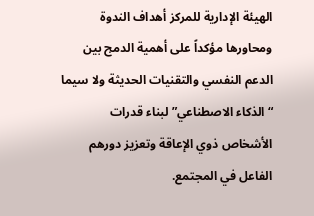الهيئة الإدارية للمركز أهداف الندوة ومحاورها مؤكداً على أهمية الدمج بين الدعم النفسي والتقنيات الحديثة ولا سيما “الذكاء الاصطناعي” لبناء قدرات الأشخاص ذوي الإعاقة وتعزيز دورهم الفاعل في المجتمع.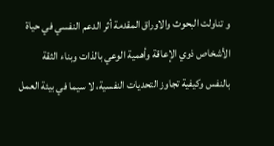و تناولت البحوث والاوراق المقدمة أثر الدعم النفسي في حياة الأشخاص ذوي الإعاقة وأهمية الوعي بالذات وبناء الثقة بالنفس وكيفية تجاوز التحديات النفسية، لا سيما في بيئة العمل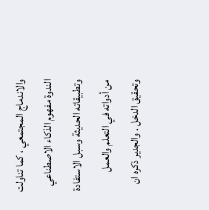والاندماج المجتمعي ، كما تناولت الندوة مفهوم الذكاء الاصطناعي وتطبيقاته الحديثة وسبل الاستفادة من أدواته في التعلم والعمل وتحقيق الدخل . والجدير ذكره ان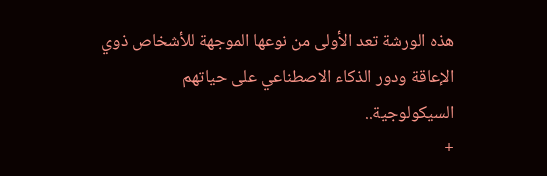هذه الورشة تعد الأولى من نوعها الموجهة للأشخاص ذوي الإعاقة ودور الذكاء الاصطناعي على حياتهم السيكولوجية..
+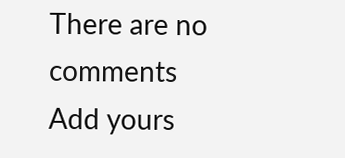There are no comments
Add yours